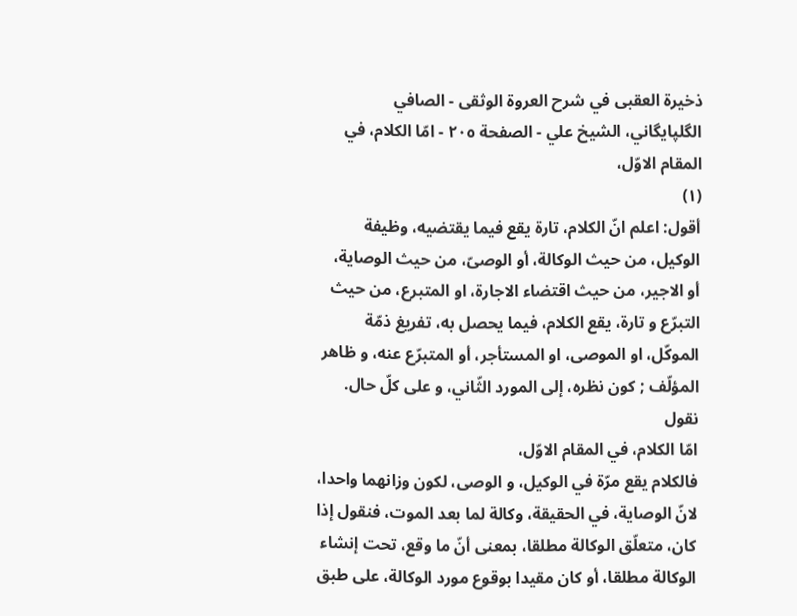ذخيرة العقبى في شرح العروة الوثقى - الصافي الگلپايگاني، الشيخ علي - الصفحة ٢٠٥ - امّا الكلام، في المقام الاوّل،
(١)
أقول: اعلم انّ الكلام، تارة يقع فيما يقتضيه، وظيفة الوكيل، من حيث الوكالة، أو الوصىّ، من حيث الوصاية، أو الاجير، من حيث اقتضاء الاجارة، او المتبرع، من حيث التبرّع و تارة، يقع الكلام، فيما يحصل به، تفريغ ذمّة الموكّل، او الموصى، او المستأجر، أو المتبرّع عنه، و ظاهر المؤلّف ; كون نظره، إلى المورد الثّاني، و على كلّ حال.
نقول
امّا الكلام، في المقام الاوّل،
فالكلام يقع مرّة في الوكيل، و الوصى، لكون وزانهما واحدا، لانّ الوصاية، في الحقيقة، وكالة لما بعد الموت، فنقول إذا كان، متعلّق الوكالة مطلقا، بمعنى أنّ ما وقع، تحت إنشاء الوكالة مطلقا، أو كان مقيدا بوقوع مورد الوكالة، على طبق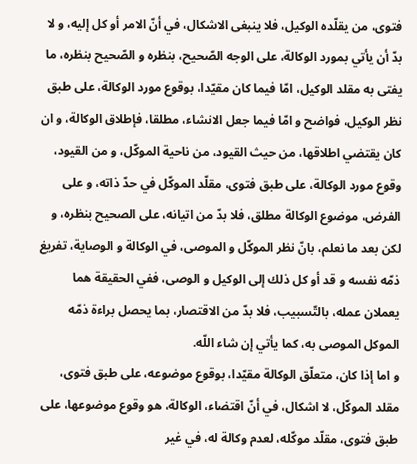فتوى، من يقلّده الوكيل، فلا ينبغى الاشكال، في أنّ الامر أو كل إليه، و لا بدّ أن يأتي بمورد الوكالة، على الوجه الصّحيح، بنظره و الصّحيح بنظره، ما يفتى به مقلد الوكيل، امّا فيما كان مقيّدا، بوقوع مورد الوكالة، على طبق نظر الوكيل، فواضح و امّا فيما جعل الانشاء، مطلقا، فإطلاق الوكالة، و ان كان يقتضي اطلاقها، من حيث القيود، من ناحية الموكّل، و من القيود، وقوع مورد الوكالة، على طبق فتوى، مقلّد الموكّل في حدّ ذاته، و على الفرض، موضوع الوكالة مطلق، فلا بدّ من اتيانه، على الصحيح بنظره، و لكن بعد ما نعلم، بانّ نظر الموكّل و الموصى، في الوكالة و الوصاية، تفريغ ذمّه نفسه و قد أو كل ذلك إلى الوكيل و الوصى، ففي الحقيقة هما يعملان عمله، بالتّسبيب، فلا بدّ من الاقتصار، بما يحصل براءة ذمّه الموكل الموصى به، كما يأتي إن شاء اللّه.
و اما إذا كان، متعلّق الوكالة مقيّدا، بوقوع موضوعه، على طبق فتوى، مقلد الموكّل، لا اشكال، في أنّ اقتضاء، الوكالة، هو وقوع موضوعها، على طبق فتوى، مقلّد موكّله، لعدم وكالة له، في غير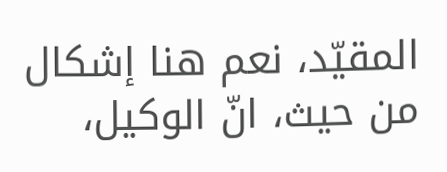المقيّد، نعم هنا إشكال من حيث، انّ الوكيل،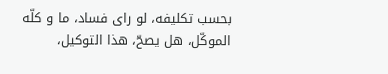بحسب تكليفه، لو راى فساد، ما و كلّه الموكّل، هل يصحّ، هذا التوكيل،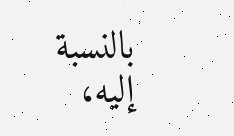بالنسبة إليه،